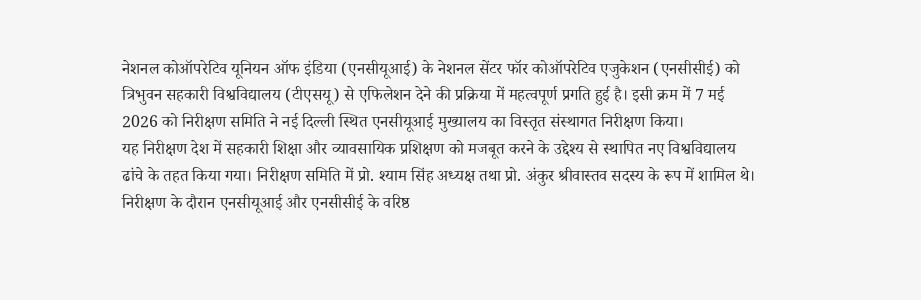नेशनल कोऑपरेटिव यूनियन ऑफ इंडिया (एनसीयूआई) के नेशनल सेंटर फॉर कोऑपरेटिव एजुकेशन (एनसीसीई) को त्रिभुवन सहकारी विश्वविद्यालय (टीएसयू) से एफिलेशन देने की प्रक्रिया में महत्वपूर्ण प्रगति हुई है। इसी क्रम में 7 मई 2026 को निरीक्षण समिति ने नई दिल्ली स्थित एनसीयूआई मुख्यालय का विस्तृत संस्थागत निरीक्षण किया।
यह निरीक्षण देश में सहकारी शिक्षा और व्यावसायिक प्रशिक्षण को मजबूत करने के उद्देश्य से स्थापित नए विश्वविद्यालय ढांचे के तहत किया गया। निरीक्षण समिति में प्रो. श्याम सिंह अध्यक्ष तथा प्रो. अंकुर श्रीवास्तव सदस्य के रूप में शामिल थे।
निरीक्षण के दौरान एनसीयूआई और एनसीसीई के वरिष्ठ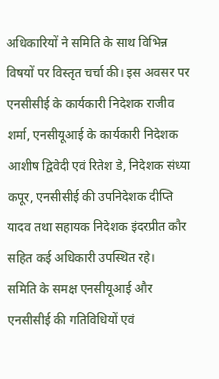अधिकारियों ने समिति के साथ विभिन्न विषयों पर विस्तृत चर्चा की। इस अवसर पर एनसीसीई के कार्यकारी निदेशक राजीव शर्मा, एनसीयूआई के कार्यकारी निदेशक आशीष द्विवेदी एवं रितेश डे, निदेशक संध्या कपूर, एनसीसीई की उपनिदेशक दीप्ति यादव तथा सहायक निदेशक इंदरप्रीत कौर सहित कई अधिकारी उपस्थित रहे।
समिति के समक्ष एनसीयूआई और एनसीसीई की गतिविधियों एवं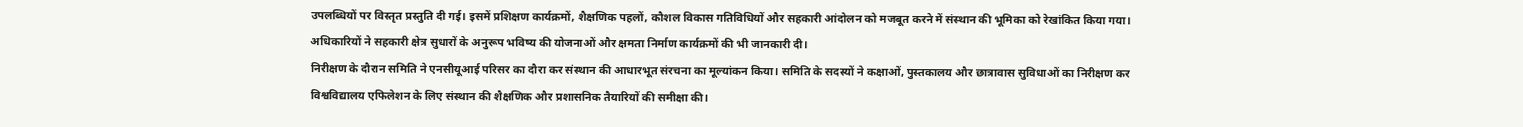उपलब्धियों पर विस्तृत प्रस्तुति दी गई। इसमें प्रशिक्षण कार्यक्रमों, शैक्षणिक पहलों, कौशल विकास गतिविधियों और सहकारी आंदोलन को मजबूत करने में संस्थान की भूमिका को रेखांकित किया गया। अधिकारियों ने सहकारी क्षेत्र सुधारों के अनुरूप भविष्य की योजनाओं और क्षमता निर्माण कार्यक्रमों की भी जानकारी दी।
निरीक्षण के दौरान समिति ने एनसीयूआई परिसर का दौरा कर संस्थान की आधारभूत संरचना का मूल्यांकन किया। समिति के सदस्यों ने कक्षाओं, पुस्तकालय और छात्रावास सुविधाओं का निरीक्षण कर विश्वविद्यालय एफिलेशन के लिए संस्थान की शैक्षणिक और प्रशासनिक तैयारियों की समीक्षा की।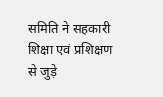समिति ने सहकारी शिक्षा एवं प्रशिक्षण से जुड़े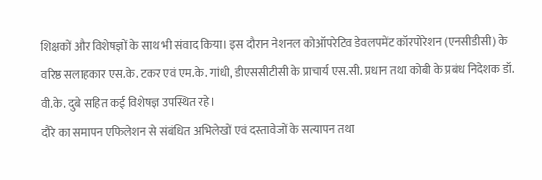शिक्षकों और विशेषज्ञों के साथ भी संवाद किया। इस दौरान नेशनल कोऑपरेटिव डेवलपमेंट कॉरपोरेशन (एनसीडीसी) के वरिष्ठ सलाहकार एस.के. टकर एवं एम.के. गांधी, डीएससीटीसी के प्राचार्य एस.सी. प्रधान तथा कोबी के प्रबंध निदेशक डॉ. वी.के. दुबे सहित कई विशेषज्ञ उपस्थित रहे।
दौरे का समापन एफिलेशन से संबंधित अभिलेखों एवं दस्तावेजों के सत्यापन तथा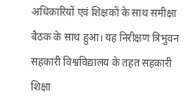अधिकारियों एवं शिक्षकों के साथ समीक्षा बैठक के साथ हुआ। यह निरीक्षण त्रिभुवन सहकारी विश्वविद्यालय के तहत सहकारी शिक्षा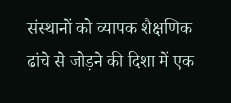संस्थानों को व्यापक शैक्षणिक ढांचे से जोड़ने की दिशा में एक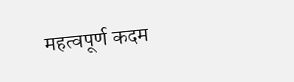महत्वपूर्ण कदम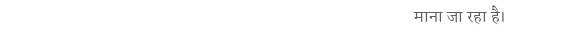माना जा रहा है।